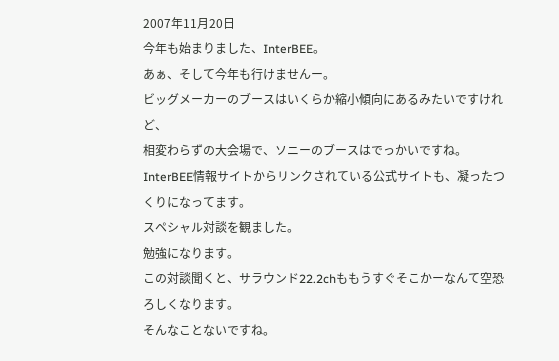2007年11月20日
今年も始まりました、InterBEE。
あぁ、そして今年も行けませんー。
ビッグメーカーのブースはいくらか縮小傾向にあるみたいですけれど、
相変わらずの大会場で、ソニーのブースはでっかいですね。
InterBEE情報サイトからリンクされている公式サイトも、凝ったつくりになってます。
スペシャル対談を観ました。
勉強になります。
この対談聞くと、サラウンド22.2chももうすぐそこかーなんて空恐ろしくなります。
そんなことないですね。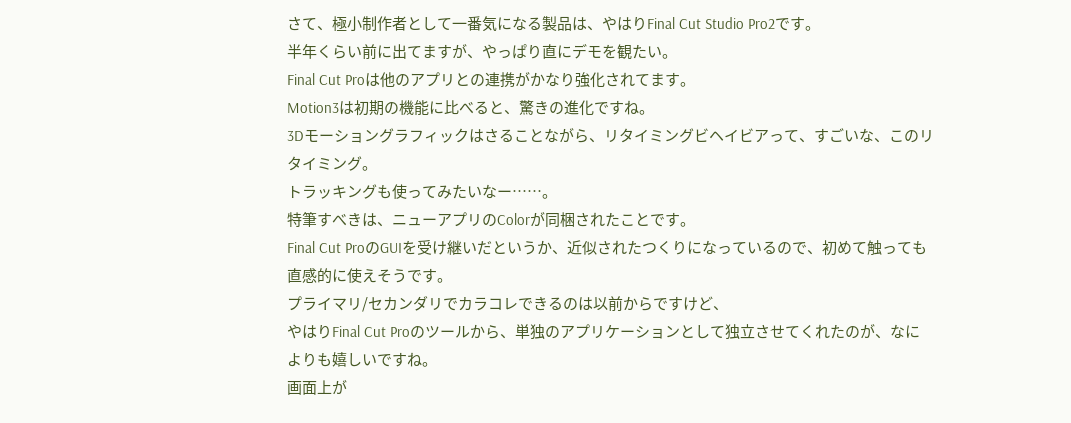さて、極小制作者として一番気になる製品は、やはりFinal Cut Studio Pro2です。
半年くらい前に出てますが、やっぱり直にデモを観たい。
Final Cut Proは他のアプリとの連携がかなり強化されてます。
Motion3は初期の機能に比べると、驚きの進化ですね。
3Dモーショングラフィックはさることながら、リタイミングビヘイビアって、すごいな、このリタイミング。
トラッキングも使ってみたいなー……。
特筆すべきは、ニューアプリのColorが同梱されたことです。
Final Cut ProのGUIを受け継いだというか、近似されたつくりになっているので、初めて触っても直感的に使えそうです。
プライマリ/セカンダリでカラコレできるのは以前からですけど、
やはりFinal Cut Proのツールから、単独のアプリケーションとして独立させてくれたのが、なによりも嬉しいですね。
画面上が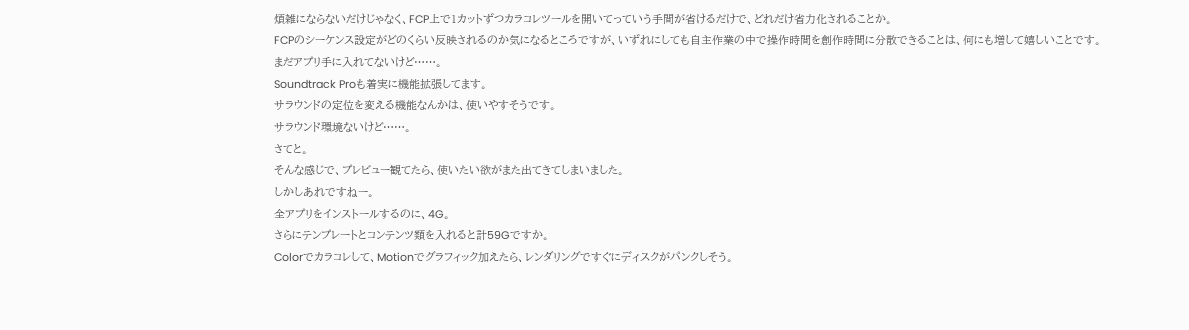煩雑にならないだけじゃなく、FCP上で1カットずつカラコレツールを開いてっていう手間が省けるだけで、どれだけ省力化されることか。
FCPのシーケンス設定がどのくらい反映されるのか気になるところですが、いずれにしても自主作業の中で操作時間を創作時間に分散できることは、何にも増して嬉しいことです。
まだアプリ手に入れてないけど……。
Soundtrack Proも着実に機能拡張してます。
サラウンドの定位を変える機能なんかは、使いやすそうです。
サラウンド環境ないけど……。
さてと。
そんな感じで、プレビュー観てたら、使いたい欲がまた出てきてしまいました。
しかしあれですねー。
全アプリをインストールするのに、4G。
さらにテンプレートとコンテンツ類を入れると計59Gですか。
Colorでカラコレして、Motionでグラフィック加えたら、レンダリングですぐにディスクがパンクしそう。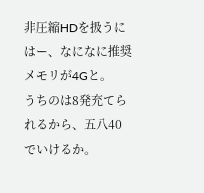非圧縮HDを扱うにはー、なになに推奨メモリが4Gと。
うちのは8発充てられるから、五八40でいけるか。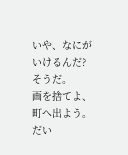いや、なにがいけるんだ?
そうだ。
画を捨てよ、町へ出よう。
だい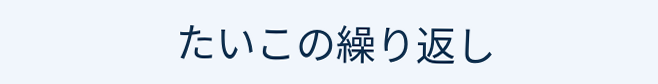たいこの繰り返し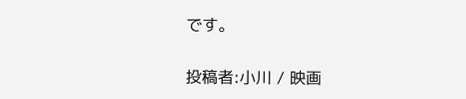です。

投稿者:小川 / 映画